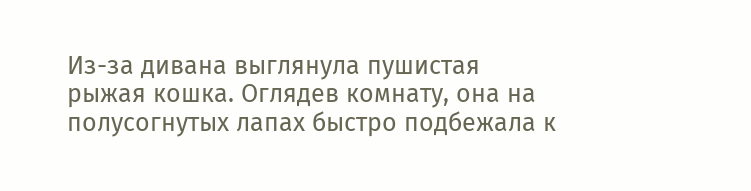Из-за дивана выглянула пушистая рыжая кошка. Оглядев комнату, она на полусогнутых лапах быстро подбежала к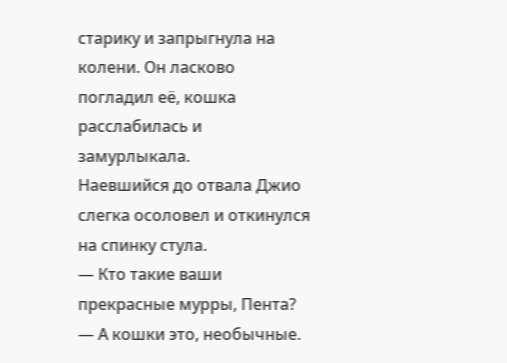старику и запрыгнула на колени. Он ласково погладил её, кошка расслабилась и замурлыкала.
Наевшийся до отвала Джио слегка осоловел и откинулся на спинку стула.
— Кто такие ваши прекрасные мурры, Пента?
— А кошки это, необычные.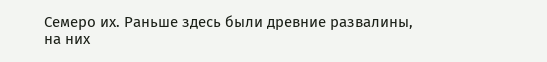Семеро их. Раньше здесь были древние развалины, на них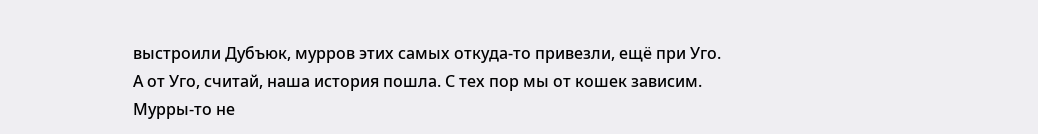выстроили Дубъюк, мурров этих самых откуда-то привезли, ещё при Уго. А от Уго, считай, наша история пошла. С тех пор мы от кошек зависим. Мурры-то не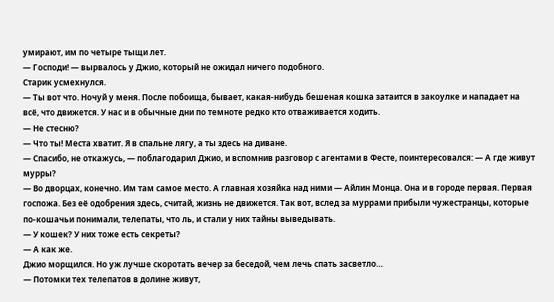умирают, им по четыре тыщи лет.
— Господи! — вырвалось у Джио, который не ожидал ничего подобного.
Старик усмехнулся.
— Ты вот что. Ночуй у меня. После побоища, бывает, какая-нибудь бешеная кошка затаится в закоулке и нападает на всё, что движется. У нас и в обычные дни по темноте редко кто отваживается ходить.
— Не стесню?
— Что ты! Места хватит. Я в спальне лягу, а ты здесь на диване.
— Спасибо, не откажусь, — поблагодарил Джио, и вспомнив разговор с агентами в Фесте, поинтересовался: — А где живут мурры?
— Во дворцах, конечно. Им там самое место. А главная хозяйка над ними — Айлин Монца. Она и в городе первая. Первая госпожа. Без её одобрения здесь, считай, жизнь не движется. Так вот, вслед за муррами прибыли чужестранцы, которые по-кошачьи понимали, телепаты, что ль, и стали у них тайны выведывать.
— У кошек? У них тоже есть секреты?
— А как же.
Джио морщился. Но уж лучше скоротать вечер за беседой, чем лечь спать засветло…
— Потомки тех телепатов в долине живут,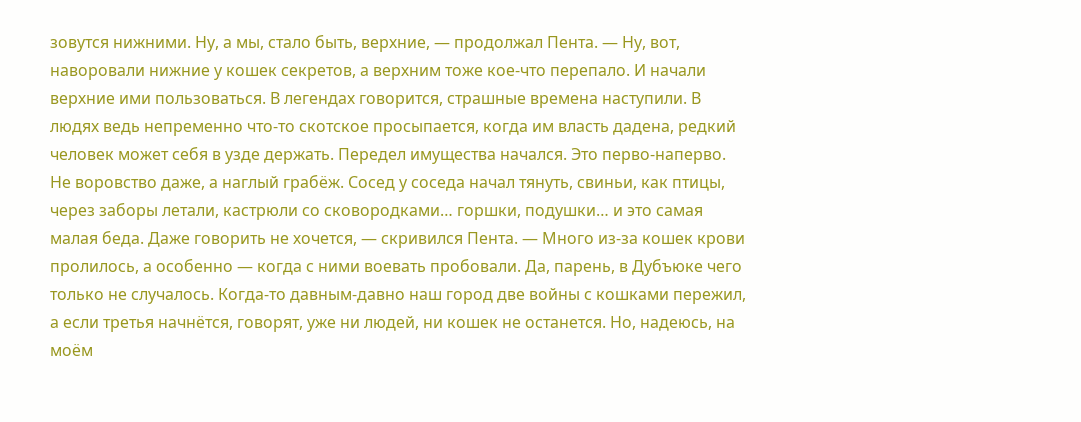зовутся нижними. Ну, а мы, стало быть, верхние, — продолжал Пента. — Ну, вот, наворовали нижние у кошек секретов, а верхним тоже кое-что перепало. И начали верхние ими пользоваться. В легендах говорится, страшные времена наступили. В людях ведь непременно что-то скотское просыпается, когда им власть дадена, редкий человек может себя в узде держать. Передел имущества начался. Это перво-наперво. Не воровство даже, а наглый грабёж. Сосед у соседа начал тянуть, свиньи, как птицы, через заборы летали, кастрюли со сковородками… горшки, подушки… и это самая малая беда. Даже говорить не хочется, — скривился Пента. — Много из-за кошек крови пролилось, а особенно — когда с ними воевать пробовали. Да, парень, в Дубъюке чего только не случалось. Когда-то давным-давно наш город две войны с кошками пережил, а если третья начнётся, говорят, уже ни людей, ни кошек не останется. Но, надеюсь, на моём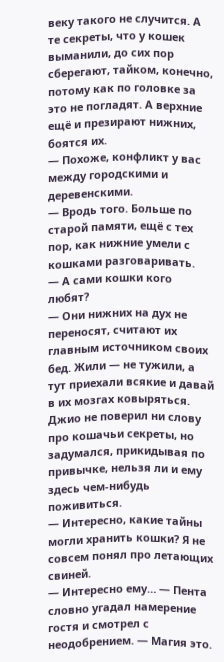веку такого не случится. А те секреты, что у кошек выманили, до сих пор сберегают, тайком, конечно, потому как по головке за это не погладят. А верхние ещё и презирают нижних, боятся их.
— Похоже, конфликт у вас между городскими и деревенскими.
— Вродь того. Больше по старой памяти, ещё с тех пор, как нижние умели с кошками разговаривать.
— А сами кошки кого любят?
— Они нижних на дух не переносят, считают их главным источником своих бед. Жили — не тужили, а тут приехали всякие и давай в их мозгах ковыряться.
Джио не поверил ни слову про кошачьи секреты, но задумался, прикидывая по привычке, нельзя ли и ему здесь чем-нибудь поживиться.
— Интересно, какие тайны могли хранить кошки? Я не совсем понял про летающих свиней.
— Интересно ему… — Пента словно угадал намерение гостя и смотрел с неодобрением. — Магия это.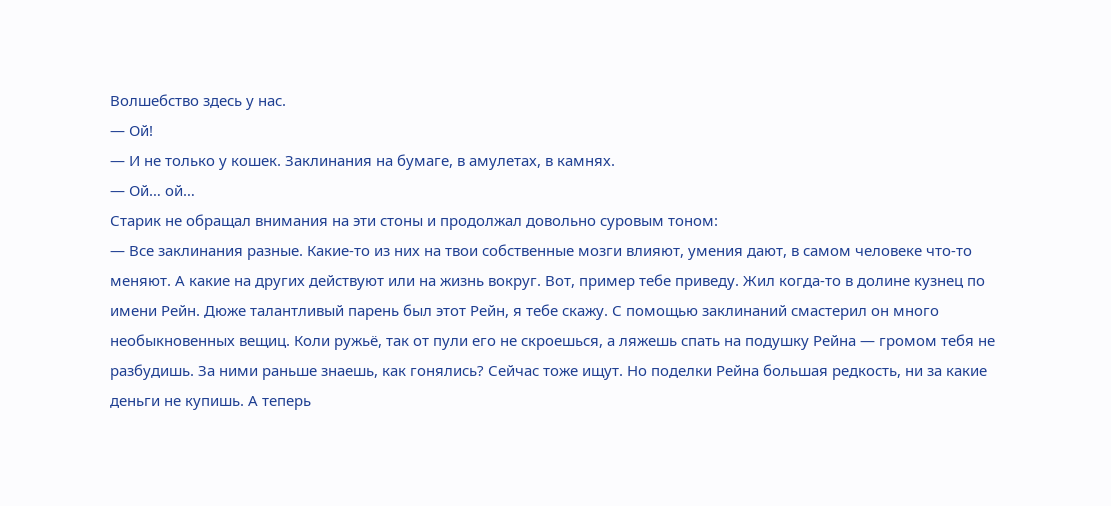Волшебство здесь у нас.
— Ой!
— И не только у кошек. Заклинания на бумаге, в амулетах, в камнях.
— Ой… ой…
Старик не обращал внимания на эти стоны и продолжал довольно суровым тоном:
— Все заклинания разные. Какие-то из них на твои собственные мозги влияют, умения дают, в самом человеке что-то меняют. А какие на других действуют или на жизнь вокруг. Вот, пример тебе приведу. Жил когда-то в долине кузнец по имени Рейн. Дюже талантливый парень был этот Рейн, я тебе скажу. С помощью заклинаний смастерил он много необыкновенных вещиц. Коли ружьё, так от пули его не скроешься, а ляжешь спать на подушку Рейна — громом тебя не разбудишь. За ними раньше знаешь, как гонялись? Сейчас тоже ищут. Но поделки Рейна большая редкость, ни за какие деньги не купишь. А теперь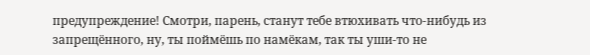предупреждение! Смотри, парень, станут тебе втюхивать что-нибудь из запрещённого, ну, ты поймёшь по намёкам, так ты уши-то не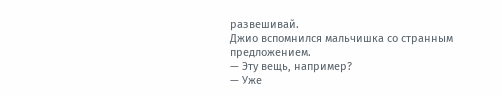развешивай.
Джио вспомнился мальчишка со странным предложением.
— Эту вещь, например?
— Уже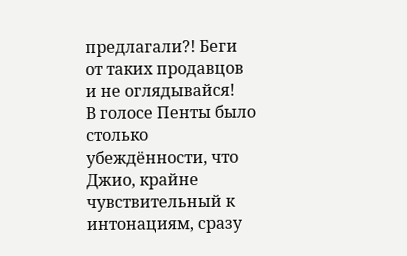предлагали?! Беги от таких продавцов и не оглядывайся!
В голосе Пенты было столько убеждённости, что Джио, крайне чувствительный к интонациям, сразу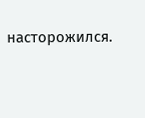насторожился.